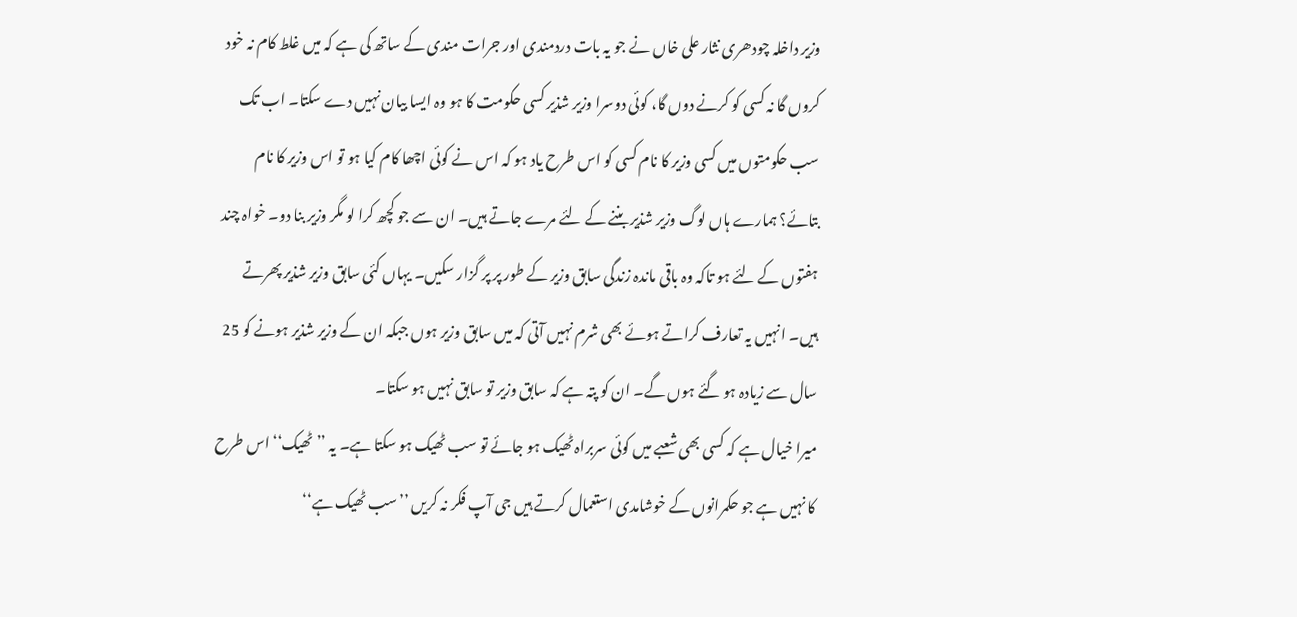وزیر داخلہ چودھری نثار علی خاں نے جو یہ بات دردمندی اور جرات مندی کے ساتھ کی ہے کہ میں غلط کام نہ خود کروں گا نہ کسی کو کرنے دوں گا، کوئی دوسرا وزیر شذیر کسی حکومت کا ہو وہ ایسا بیان نہیں دے سکتا۔ اب تک سب حکومتوں میں کسی وزیر کا نام کسی کو اس طرح یاد ہو کہ اس نے کوئی اچھا کام کیا ہو تو اس وزیر کا نام بتائے؟ ہمارے ہاں لوگ وزیر شذیر بننے کے لئے مرے جاتے ہیں۔ ان سے جو کچھ کرا لو مگر وزیر بنا دو۔ خواہ چند ہفتوں کے لئے ہو تاکہ وہ باقی ماندہ زندگی سابق وزیر کے طور پر پر گزار سکیں۔ یہاں کئی سابق وزیر شذیر پھرتے ہیں۔ انہیں یہ تعارف کراتے ہوئے بھی شرم نہیں آتی کہ میں سابق وزیر ہوں جبکہ ان کے وزیر شذیر ہونے کو 25 سال سے زیادہ ہو گئے ہوں گے۔ ان کو پتہ ہے کہ سابق وزیر تو سابق نہیں ہو سکتا۔
میرا خیال ہے کہ کسی بھی شعبے میں کوئی سربراہ ٹھیک ہو جائے تو سب ٹھیک ہو سکتا ہے۔ یہ ’’ٹھیک‘‘ اس طرح کا نہیں ہے جو حکمرانوں کے خوشامدی استعمال کرتے ہیں جی آپ فکر نہ کریں ’’سب ٹھیک ہے‘‘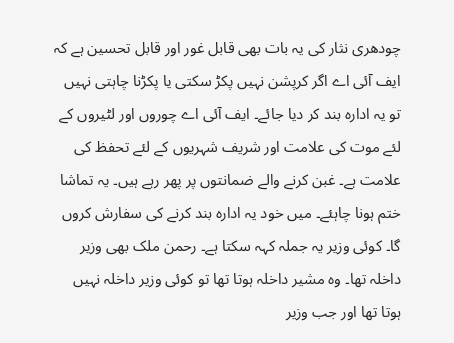چودھری نثار کی یہ بات بھی قابل غور اور قابل تحسین ہے کہ ایف آئی اے اگر کرپشن نہیں پکڑ سکتی یا پکڑنا چاہتی نہیں تو یہ ادارہ بند کر دیا جائے۔ ایف آئی اے چوروں اور لٹیروں کے لئے موت کی علامت اور شریف شہریوں کے لئے تحفظ کی علامت ہے۔ غبن کرنے والے ضمانتوں پر پھر رہے ہیں۔ یہ تماشا ختم ہونا چاہئے۔ میں خود یہ ادارہ بند کرنے کی سفارش کروں گا۔ کوئی وزیر یہ جملہ کہہ سکتا ہے۔ رحمن ملک بھی وزیر داخلہ تھا۔ وہ مشیر داخلہ ہوتا تھا تو کوئی وزیر داخلہ نہیں ہوتا تھا اور جب وزیر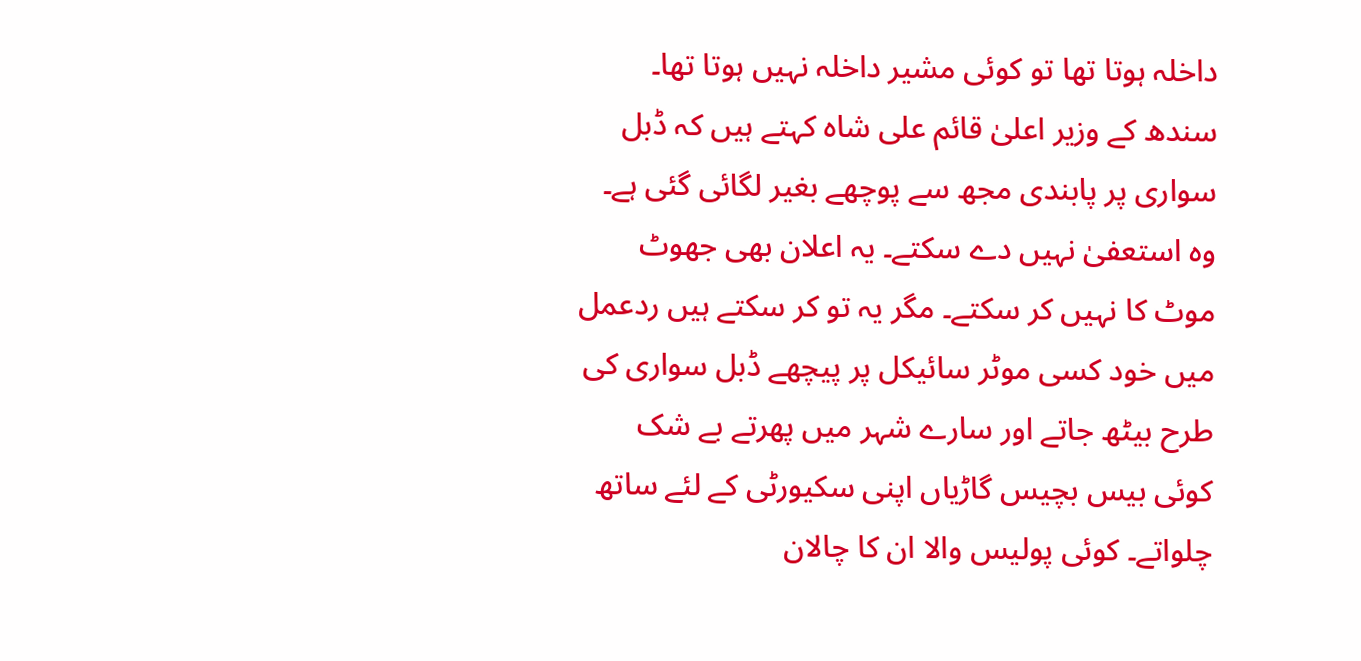داخلہ ہوتا تھا تو کوئی مشیر داخلہ نہیں ہوتا تھا۔
سندھ کے وزیر اعلیٰ قائم علی شاہ کہتے ہیں کہ ڈبل سواری پر پابندی مجھ سے پوچھے بغیر لگائی گئی ہے۔ وہ استعفیٰ نہیں دے سکتے۔ یہ اعلان بھی جھوٹ موٹ کا نہیں کر سکتے۔ مگر یہ تو کر سکتے ہیں ردعمل میں خود کسی موٹر سائیکل پر پیچھے ڈبل سواری کی طرح بیٹھ جاتے اور سارے شہر میں پھرتے بے شک کوئی بیس بچیس گاڑیاں اپنی سکیورٹی کے لئے ساتھ چلواتے۔ کوئی پولیس والا ان کا چالان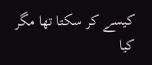کیسے کر سکتا تھا مگر کیا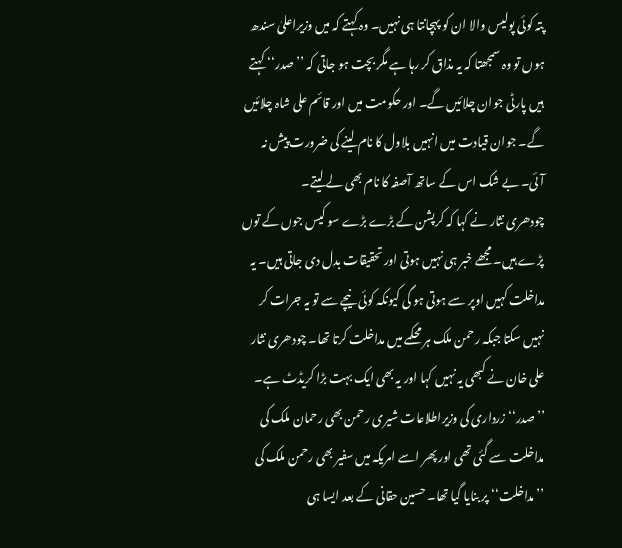پتہ کوئی پولیس والا ان کو پہچانتا ہی نہیں۔ وہ کہتے کہ میں وزیراعلیٰ سندھ ہوں تو وہ سمجھتا کہ یہ مذاق کر رہا ہے مگر بچت ہو جاتی کہ ’’صدر‘‘ کہتے ہیں پارٹی جوان چلائیں گے۔ اور حکومت میں اور قائم علی شاہ چلائیں گے۔ جوان قیادت میں انہیں بلاول کا نام لینے کی ضرورت پیش نہ آئی۔ بے شک اس کے ساتھ آصفہ کا نام بھی لے لیتے۔
چودھری نثار نے کہا کہ کرپشن کے بڑے بڑے سو کیس جوں کے توں پڑے ہیں۔ مجھے خبر ہی نہیں ہوتی اور تحقیقات بدل دی جاتی ہیں۔ یہ مداخلت کہیں اوپر سے ہوتی ہو گی کیونکہ کوئی نیچے سے تو یہ جرات کر نہیں سکتا جبکہ رحمن ملک ہر محکمے میں مداخلت کرتا تھا۔ چودھری نثار علی خان نے کبھی یہ نہیں کہا اور یہ بھی ایک بہت بڑا کریڈٹ ہے۔ ’’صدر‘‘ زرداری کی وزیراطلاعات شیری رحمن بھی رحمان ملک کی مداخلت سے گئی تھی اور پھر اسے امریکہ میں سفیر بھی رحمن ملک کی ’’مداخلت‘‘ پر بنایا گیا تھا۔ حسین حقانی کے بعد ایسا ہی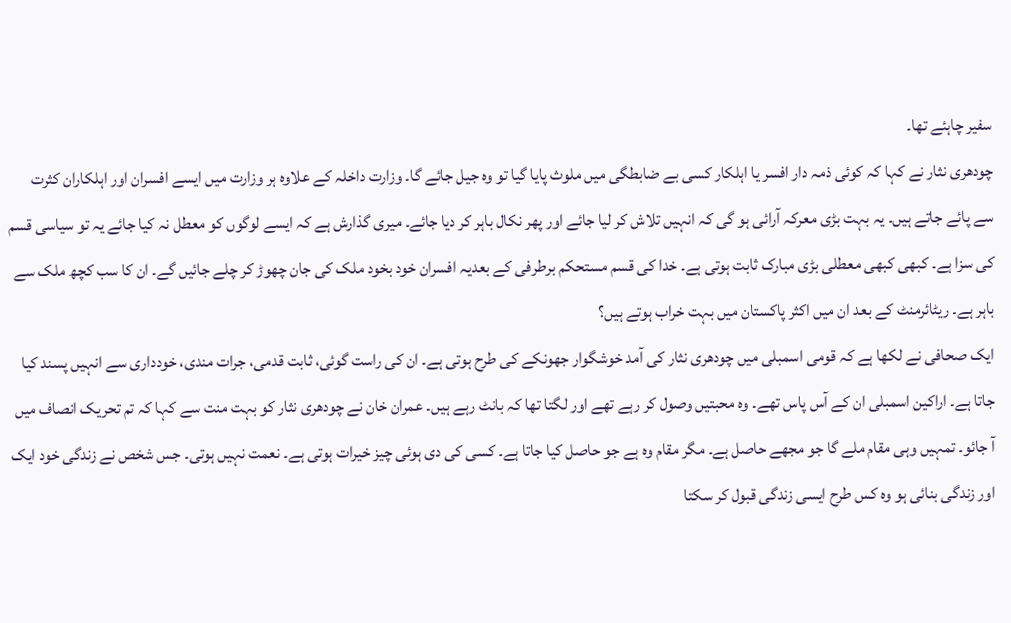سفیر چاہئے تھا۔
چودھری نثار نے کہا کہ کوئی ذمہ دار افسر یا اہلکار کسی بے ضابطگی میں ملوث پایا گیا تو وہ جیل جائے گا۔ وزارت داخلہ کے علاوہ ہر وزارت میں ایسے افسران اور اہلکاران کثرت سے پائے جاتے ہیں۔ یہ بہت بڑی معرکہ آرائی ہو گی کہ انہیں تلاش کر لیا جائے اور پھر نکال باہر کر دیا جائے۔ میری گذارش ہے کہ ایسے لوگوں کو معطل نہ کیا جائے یہ تو سیاسی قسم کی سزا ہے۔ کبھی کبھی معطلی بڑی مبارک ثابت ہوتی ہے۔ خدا کی قسم مستحکم برطرفی کے بعدیہ افسران خود بخود ملک کی جان چھوڑ کر چلے جائیں گے۔ ان کا سب کچھ ملک سے باہر ہے۔ ریٹائرمنٹ کے بعد ان میں اکثر پاکستان میں بہت خراب ہوتے ہیں؟
ایک صحافی نے لکھا ہے کہ قومی اسمبلی میں چودھری نثار کی آمد خوشگوار جھونکے کی طرح ہوتی ہے۔ ان کی راست گوئی، ثابت قدمی، جرات مندی، خودداری سے انہیں پسند کیا جاتا ہے۔ اراکین اسمبلی ان کے آس پاس تھے۔ وہ محبتیں وصول کر رہے تھے اور لگتا تھا کہ بانٹ رہے ہیں۔ عمران خان نے چودھری نثار کو بہت منت سے کہا کہ تم تحریک انصاف میں آ جائو۔ تمہیں وہی مقام ملے گا جو مجھے حاصل ہے۔ مگر مقام وہ ہے جو حاصل کیا جاتا ہے۔ کسی کی دی ہوئی چیز خیرات ہوتی ہے۔ نعمت نہیں ہوتی۔ جس شخص نے زندگی خود ایک اور زندگی بنائی ہو وہ کس طرح ایسی زندگی قبول کر سکتا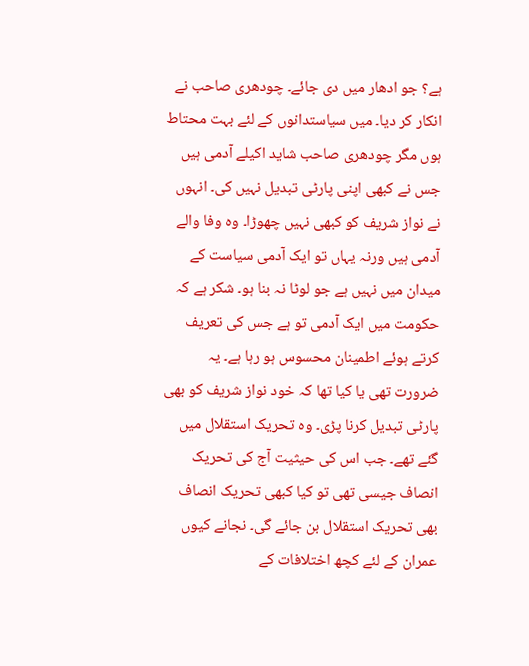ہے؟ جو ادھار میں دی جائے۔ چودھری صاحب نے انکار کر دیا۔ میں سیاستدانوں کے لئے بہت محتاط ہوں مگر چودھری صاحب شاید اکیلے آدمی ہیں جس نے کبھی اپنی پارٹی تبدیل نہیں کی۔ انہوں نے نواز شریف کو کبھی نہیں چھوڑا۔ وہ وفا والے آدمی ہیں ورنہ یہاں تو ایک آدمی سیاست کے میدان میں نہیں ہے جو لوٹا نہ بنا ہو۔ شکر ہے کہ حکومت میں ایک آدمی تو ہے جس کی تعریف کرتے ہوئے اطمینان محسوس ہو رہا ہے۔ یہ ضرورت تھی یا کیا تھا کہ خود نواز شریف کو بھی پارٹی تبدیل کرنا پڑی۔ وہ تحریک استقلال میں گئے تھے۔ جب اس کی حیثیت آج کی تحریک انصاف جیسی تھی تو کیا کبھی تحریک انصاف بھی تحریک استقلال بن جائے گی۔ نجانے کیوں عمران کے لئے کچھ اختلافات کے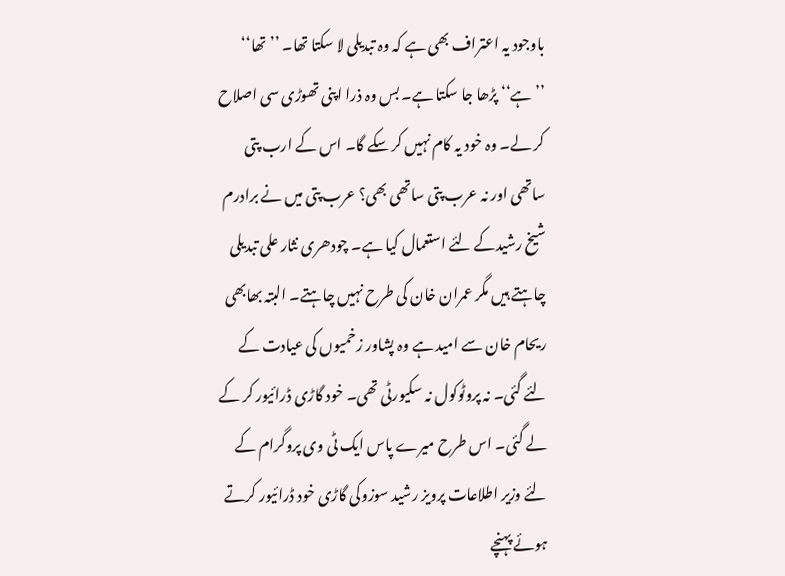باوجود یہ اعتراف بھی ہے کہ وہ تبدیلی لا سکتا تھا۔ ’’تھا‘‘ ’’ہے‘‘ پڑھا جا سکتا ہے۔ بس وہ ذرا اپنی تھوڑی سی اصلاح کر لے۔ وہ خود یہ کام نہیں کر سکے گا۔ اس کے ارب پتی ساتھی اور نہ عرب پتی ساتھی بھی؟ عرب پتی میں نے برادرم شیخ رشیدکے لئے استعمال کیا ہے۔ چودھری نثار علی تبدیلی چاہتے ہیں مگر عمران خان کی طرح نہیں چاہتے۔ البتہ بھابھی ریحام خان سے امید ہے وہ پشاور زخمیوں کی عیادت کے لئے گئی۔ نہ پروٹوکول نہ سکیورٹی تھی۔ خود گاڑی ڈرائیور کر کے لے گئی۔ اس طرح میرے پاس ایک ٹی وی پروگرام کے لئے وزیر اطلاعات پرویز رشید سوزوکی گاڑی خود ڈرائیور کرتے ہوئے پہنچے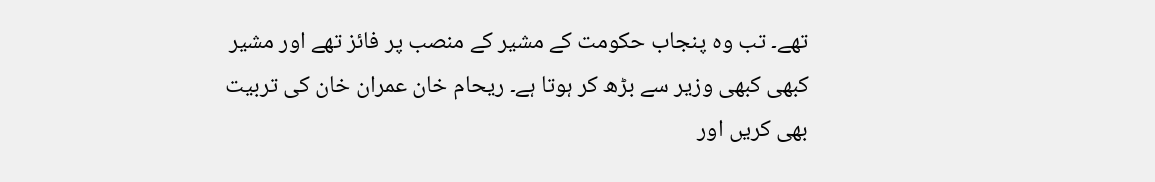تھے۔ تب وہ پنجاب حکومت کے مشیر کے منصب پر فائز تھے اور مشیر کبھی کبھی وزیر سے بڑھ کر ہوتا ہے۔ ریحام خان عمران خان کی تربیت بھی کریں اور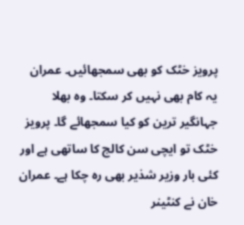پرویز خٹک کو بھی سمجھائیں۔ عمران یہ کام بھی نہیں کر سکتا۔ وہ بھلا جہانگیر ترین کو کیا سمجھائے گا۔ پرویز خٹک تو ایچی سن کالج کا ساتھی ہے اور کئی بار وزیر شذیر بھی رہ چکا ہے۔ عمران خان نے کنٹینر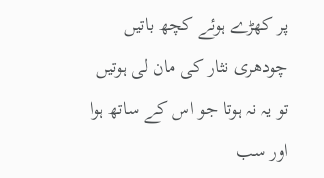پر کھڑے ہوئے کچھ باتیں چودھری نثار کی مان لی ہوتیں تو یہ نہ ہوتا جو اس کے ساتھ ہوا اور سب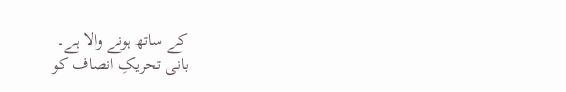کے ساتھ ہونے والا ہے۔
بانی تحریکِ انصاف کو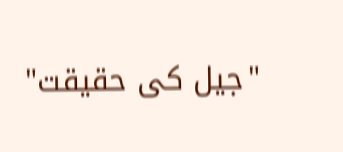"جیل کی حقیقت"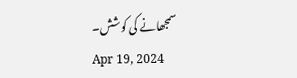سمجھانے کی کوشش۔
Apr 19, 2024